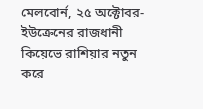মেলবোর্ন, ২৫ অক্টোবর- ইউক্রেনের রাজধানী কিয়েভে রাশিয়ার নতুন করে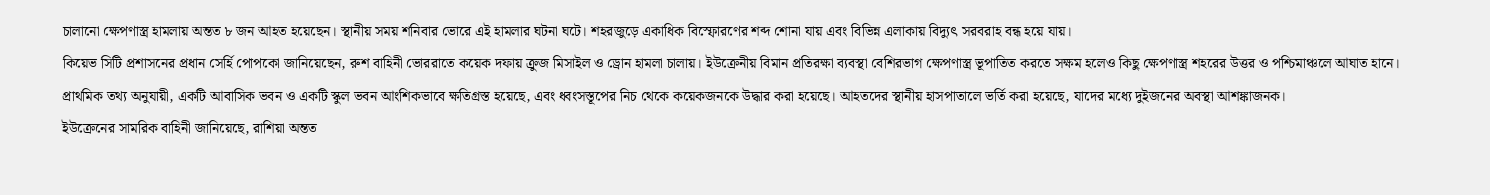চালানো ক্ষেপণাস্ত্র হামলায় অন্তত ৮ জন আহত হয়েছেন। স্থানীয় সময় শনিবার ভোরে এই হামলার ঘটনা ঘটে। শহরজুড়ে একাধিক বিস্ফোরণের শব্দ শোনা যায় এবং বিভিন্ন এলাকায় বিদ্যুৎ সরবরাহ বন্ধ হয়ে যায়।
কিয়েভ সিটি প্রশাসনের প্রধান সের্হি পোপকো জানিয়েছেন, রুশ বাহিনী ভোররাতে কয়েক দফায় ক্রুজ মিসাইল ও ড্রোন হামলা চালায়। ইউক্রেনীয় বিমান প্রতিরক্ষা ব্যবস্থা বেশিরভাগ ক্ষেপণাস্ত্র ভূপাতিত করতে সক্ষম হলেও কিছু ক্ষেপণাস্ত্র শহরের উত্তর ও পশ্চিমাঞ্চলে আঘাত হানে।
প্রাথমিক তথ্য অনুযায়ী, একটি আবাসিক ভবন ও একটি স্কুল ভবন আংশিকভাবে ক্ষতিগ্রস্ত হয়েছে, এবং ধ্বংসস্তূপের নিচ থেকে কয়েকজনকে উদ্ধার করা হয়েছে। আহতদের স্থানীয় হাসপাতালে ভর্তি করা হয়েছে, যাদের মধ্যে দুইজনের অবস্থা আশঙ্কাজনক।
ইউক্রেনের সামরিক বাহিনী জানিয়েছে, রাশিয়া অন্তত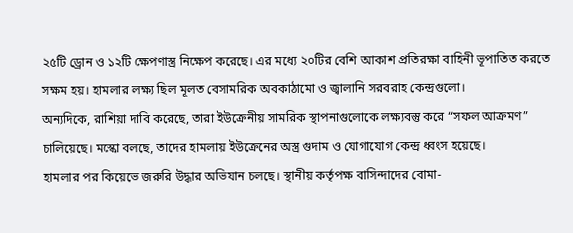২৫টি ড্রোন ও ১২টি ক্ষেপণাস্ত্র নিক্ষেপ করেছে। এর মধ্যে ২০টির বেশি আকাশ প্রতিরক্ষা বাহিনী ভূপাতিত করতে সক্ষম হয়। হামলার লক্ষ্য ছিল মূলত বেসামরিক অবকাঠামো ও জ্বালানি সরবরাহ কেন্দ্রগুলো।
অন্যদিকে, রাশিয়া দাবি করেছে, তারা ইউক্রেনীয় সামরিক স্থাপনাগুলোকে লক্ষ্যবস্তু করে “সফল আক্রমণ” চালিয়েছে। মস্কো বলছে, তাদের হামলায় ইউক্রেনের অস্ত্র গুদাম ও যোগাযোগ কেন্দ্র ধ্বংস হয়েছে।
হামলার পর কিয়েভে জরুরি উদ্ধার অভিযান চলছে। স্থানীয় কর্তৃপক্ষ বাসিন্দাদের বোমা-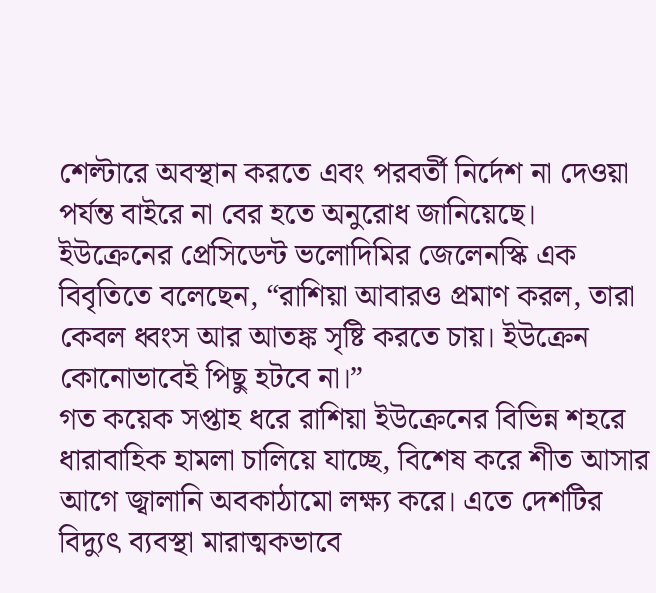শেল্টারে অবস্থান করতে এবং পরবর্তী নির্দেশ না দেওয়া পর্যন্ত বাইরে না বের হতে অনুরোধ জানিয়েছে।
ইউক্রেনের প্রেসিডেন্ট ভলোদিমির জেলেনস্কি এক বিবৃতিতে বলেছেন, “রাশিয়া আবারও প্রমাণ করল, তারা কেবল ধ্বংস আর আতঙ্ক সৃষ্টি করতে চায়। ইউক্রেন কোনোভাবেই পিছু হটবে না।”
গত কয়েক সপ্তাহ ধরে রাশিয়া ইউক্রেনের বিভিন্ন শহরে ধারাবাহিক হামলা চালিয়ে যাচ্ছে, বিশেষ করে শীত আসার আগে জ্বালানি অবকাঠামো লক্ষ্য করে। এতে দেশটির বিদ্যুৎ ব্যবস্থা মারাত্মকভাবে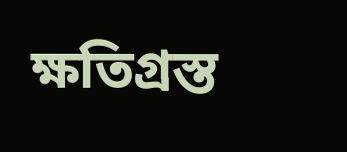ক্ষতিগ্রস্ত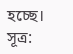হচ্ছে।
সূত্র: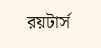রয়টার্স